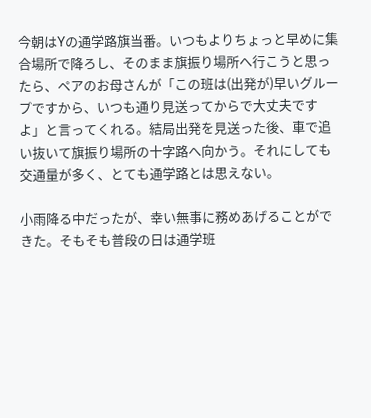今朝はYの通学路旗当番。いつもよりちょっと早めに集合場所で降ろし、そのまま旗振り場所へ行こうと思ったら、ペアのお母さんが「この班は(出発が)早いグループですから、いつも通り見送ってからで大丈夫ですよ」と言ってくれる。結局出発を見送った後、車で追い抜いて旗振り場所の十字路へ向かう。それにしても交通量が多く、とても通学路とは思えない。

小雨降る中だったが、幸い無事に務めあげることができた。そもそも普段の日は通学班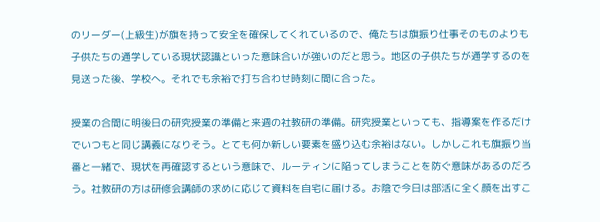のリーダー(上級生)が旗を持って安全を確保してくれているので、俺たちは旗振り仕事そのものよりも子供たちの通学している現状認識といった意味合いが強いのだと思う。地区の子供たちが通学するのを見送った後、学校へ。それでも余裕で打ち合わせ時刻に間に合った。

授業の合間に明後日の研究授業の準備と来週の社教研の準備。研究授業といっても、指導案を作るだけでいつもと同じ講義になりそう。とても何か新しい要素を盛り込む余裕はない。しかしこれも旗振り当番と一緒で、現状を再確認するという意味で、ルーティンに陥ってしまうことを防ぐ意味があるのだろう。社教研の方は研修会講師の求めに応じて資料を自宅に届ける。お陰で今日は部活に全く顔を出すこ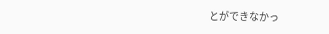とができなかっ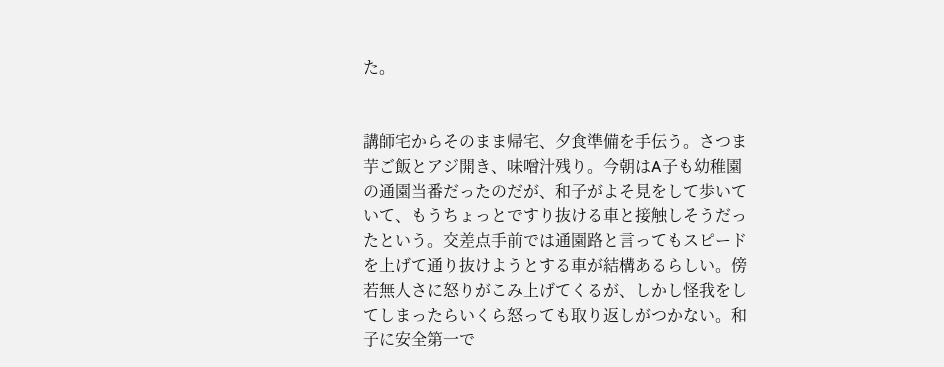た。


講師宅からそのまま帰宅、夕食準備を手伝う。さつま芋ご飯とアジ開き、味噌汁残り。今朝はA子も幼稚園の通園当番だったのだが、和子がよそ見をして歩いていて、もうちょっとですり抜ける車と接触しそうだったという。交差点手前では通園路と言ってもスピードを上げて通り抜けようとする車が結構あるらしい。傍若無人さに怒りがこみ上げてくるが、しかし怪我をしてしまったらいくら怒っても取り返しがつかない。和子に安全第一で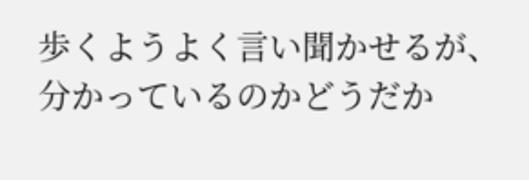歩くようよく言い聞かせるが、分かっているのかどうだか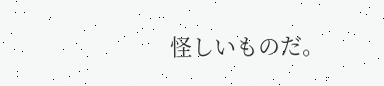怪しいものだ。